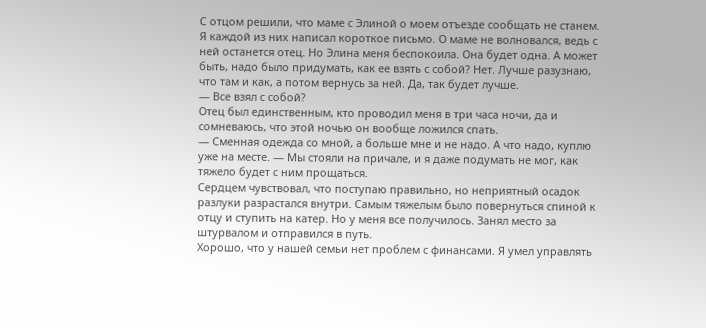С отцом решили, что маме с Элиной о моем отъезде сообщать не станем. Я каждой из них написал короткое письмо. О маме не волновался, ведь с ней останется отец. Но Элина меня беспокоила. Она будет одна. А может быть, надо было придумать, как ее взять с собой? Нет. Лучше разузнаю, что там и как, а потом вернусь за ней. Да, так будет лучше.
— Все взял с собой?
Отец был единственным, кто проводил меня в три часа ночи, да и сомневаюсь, что этой ночью он вообще ложился спать.
— Сменная одежда со мной, а больше мне и не надо. А что надо, куплю уже на месте. — Мы стояли на причале, и я даже подумать не мог, как тяжело будет с ним прощаться.
Сердцем чувствовал, что поступаю правильно, но неприятный осадок разлуки разрастался внутри. Самым тяжелым было повернуться спиной к отцу и ступить на катер. Но у меня все получилось. Занял место за штурвалом и отправился в путь.
Хорошо, что у нашей семьи нет проблем с финансами. Я умел управлять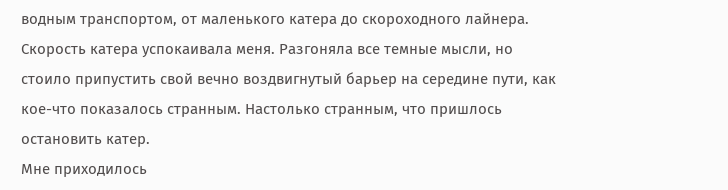водным транспортом, от маленького катера до скороходного лайнера.
Скорость катера успокаивала меня. Разгоняла все темные мысли, но стоило припустить свой вечно воздвигнутый барьер на середине пути, как кое-что показалось странным. Настолько странным, что пришлось остановить катер.
Мне приходилось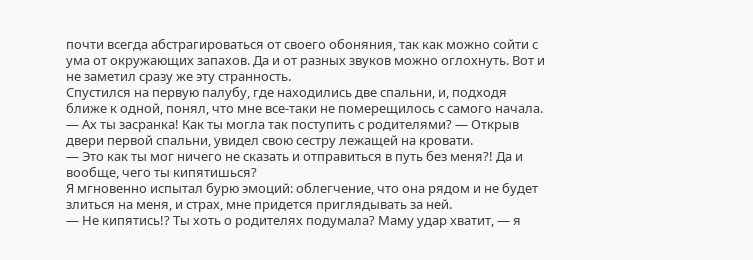почти всегда абстрагироваться от своего обоняния, так как можно сойти с ума от окружающих запахов. Да и от разных звуков можно оглохнуть. Вот и не заметил сразу же эту странность.
Спустился на первую палубу, где находились две спальни, и, подходя ближе к одной, понял, что мне все-таки не померещилось с самого начала.
— Ах ты засранка! Как ты могла так поступить с родителями? — Открыв двери первой спальни, увидел свою сестру лежащей на кровати.
— Это как ты мог ничего не сказать и отправиться в путь без меня?! Да и вообще, чего ты кипятишься?
Я мгновенно испытал бурю эмоций: облегчение, что она рядом и не будет злиться на меня, и страх, мне придется приглядывать за ней.
— Не кипятись!? Ты хоть о родителях подумала? Маму удар хватит, — я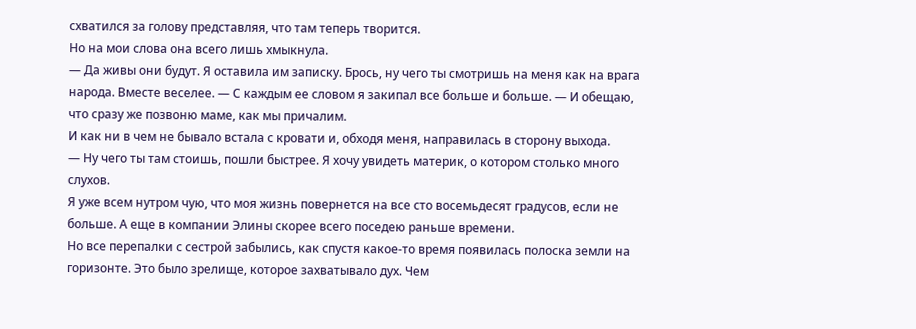схватился за голову представляя, что там теперь творится.
Но на мои слова она всего лишь хмыкнула.
— Да живы они будут. Я оставила им записку. Брось, ну чего ты смотришь на меня как на врага народа. Вместе веселее. — С каждым ее словом я закипал все больше и больше. — И обещаю, что сразу же позвоню маме, как мы причалим.
И как ни в чем не бывало встала с кровати и, обходя меня, направилась в сторону выхода.
— Ну чего ты там стоишь, пошли быстрее. Я хочу увидеть материк, о котором столько много слухов.
Я уже всем нутром чую, что моя жизнь повернется на все сто восемьдесят градусов, если не больше. А еще в компании Элины скорее всего поседею раньше времени.
Но все перепалки с сестрой забылись, как спустя какое-то время появилась полоска земли на горизонте. Это было зрелище, которое захватывало дух. Чем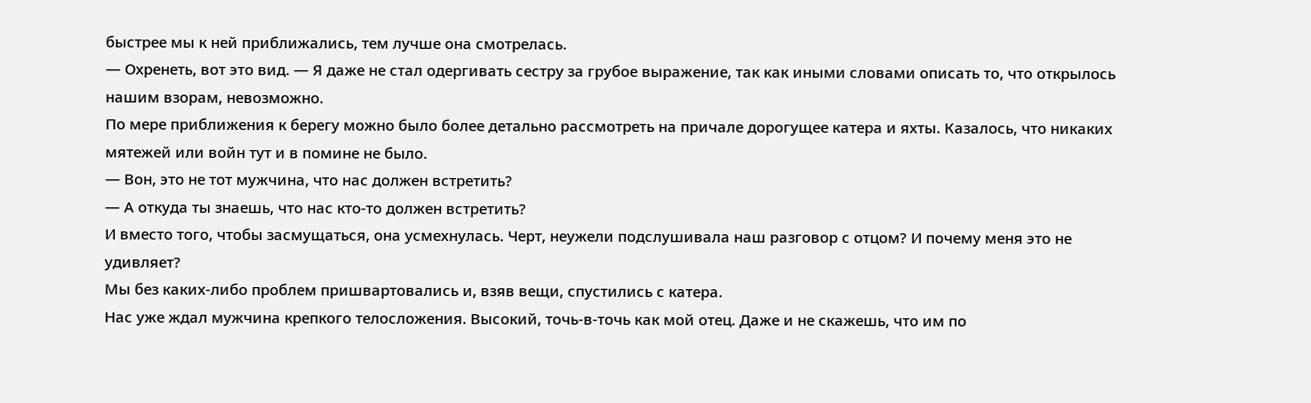быстрее мы к ней приближались, тем лучше она смотрелась.
— Охренеть, вот это вид. — Я даже не стал одергивать сестру за грубое выражение, так как иными словами описать то, что открылось нашим взорам, невозможно.
По мере приближения к берегу можно было более детально рассмотреть на причале дорогущее катера и яхты. Казалось, что никаких мятежей или войн тут и в помине не было.
— Вон, это не тот мужчина, что нас должен встретить?
— А откуда ты знаешь, что нас кто-то должен встретить?
И вместо того, чтобы засмущаться, она усмехнулась. Черт, неужели подслушивала наш разговор с отцом? И почему меня это не удивляет?
Мы без каких-либо проблем пришвартовались и, взяв вещи, спустились с катера.
Нас уже ждал мужчина крепкого телосложения. Высокий, точь-в-точь как мой отец. Даже и не скажешь, что им по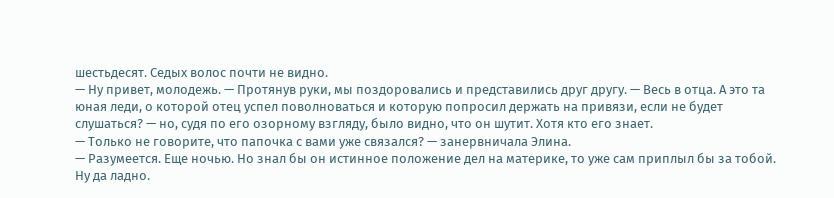шестьдесят. Седых волос почти не видно.
— Ну привет, молодежь. — Протянув руки, мы поздоровались и представились друг другу. — Весь в отца. А это та юная леди, о которой отец успел поволноваться и которую попросил держать на привязи, если не будет слушаться? — но, судя по его озорному взгляду, было видно, что он шутит. Хотя кто его знает.
— Только не говорите, что папочка с вами уже связался? — занервничала Элина.
— Разумеется. Еще ночью. Но знал бы он истинное положение дел на материке, то уже сам приплыл бы за тобой. Ну да ладно.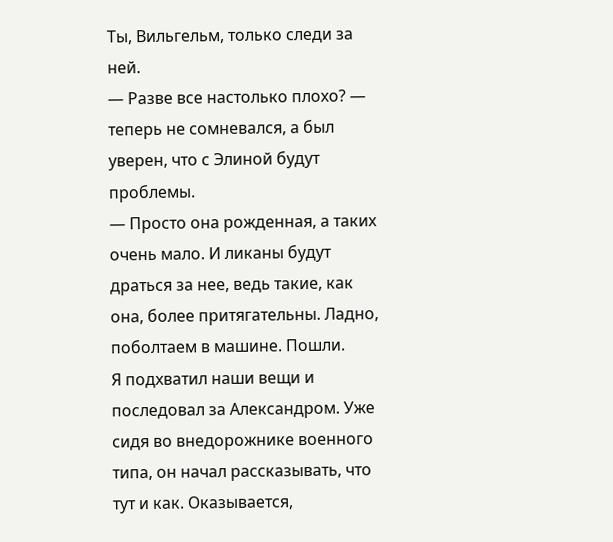Ты, Вильгельм, только следи за ней.
— Разве все настолько плохо? — теперь не сомневался, а был уверен, что с Элиной будут проблемы.
— Просто она рожденная, а таких очень мало. И ликаны будут драться за нее, ведь такие, как она, более притягательны. Ладно, поболтаем в машине. Пошли.
Я подхватил наши вещи и последовал за Александром. Уже сидя во внедорожнике военного типа, он начал рассказывать, что тут и как. Оказывается,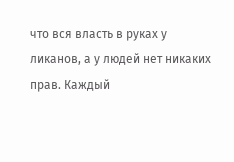что вся власть в руках у ликанов, а у людей нет никаких прав. Каждый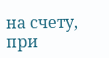на счету, при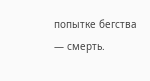попытке бегства — смерть.